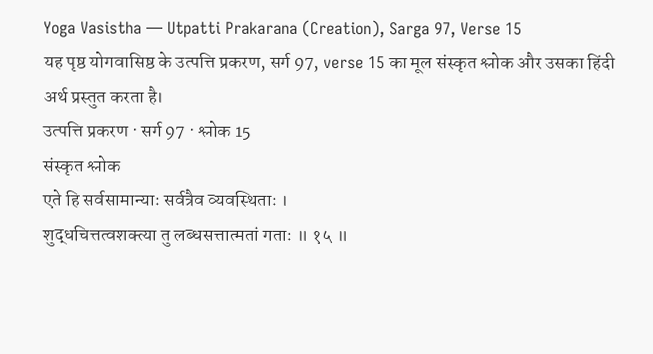Yoga Vasistha — Utpatti Prakarana (Creation), Sarga 97, Verse 15
यह पृष्ठ योगवासिष्ठ के उत्पत्ति प्रकरण, सर्ग 97, verse 15 का मूल संस्कृत श्लोक और उसका हिंदी अर्थ प्रस्तुत करता है।
उत्पत्ति प्रकरण · सर्ग 97 · श्लोक 15
संस्कृत श्लोक
एते हि सर्वसामान्याः सर्वत्रैव व्यवस्थिताः ।
शुद्धचित्तत्वशक्त्या तु लब्धसत्तात्मतां गताः ॥ १५ ॥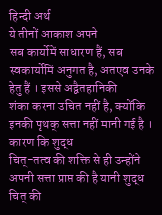हिन्दी अर्थ
ये तीनों आकाश अपने
सब कार्योमें साधारण हैं, सब स्वकार्योमिं अनुगत है, अतएव उनके हेतु हैं । इससे अद्वैतहानिकी
शंका करना उचित नहीं है, क्योंकि इनकी पृथक् सत्ता नहीं मानी गई है । कारण कि शुद्ध
चित्-तत्व की शक्ति से ही उन्होंने अपनी सत्ता प्राप्त की है यानी शुद्ध चित् की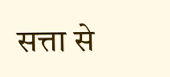सत्ता से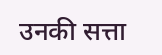उनकी सत्ता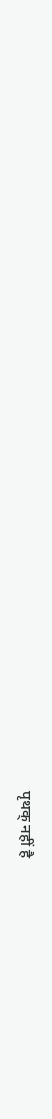पृथक् नहीं है